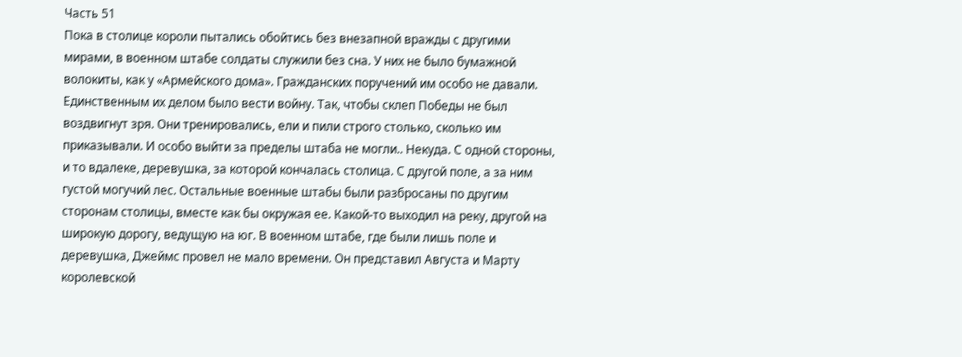Часть 51
Пока в столице короли пытались обойтись без внезапной вражды с другими мирами, в военном штабе солдаты служили без сна. У них не было бумажной волокиты, как у «Армейского дома». Гражданских поручений им особо не давали. Единственным их делом было вести войну. Так, чтобы склеп Победы не был воздвигнут зря. Они тренировались, ели и пили строго столько, сколько им приказывали. И особо выйти за пределы штаба не могли.. Некуда. С одной стороны, и то вдалеке, деревушка, за которой кончалась столица. С другой поле, а за ним густой могучий лес. Остальные военные штабы были разбросаны по другим сторонам столицы, вместе как бы окружая ее. Какой-то выходил на реку, другой на широкую дорогу, ведущую на юг. В военном штабе, где были лишь поле и деревушка, Джеймс провел не мало времени. Он представил Августа и Марту королевской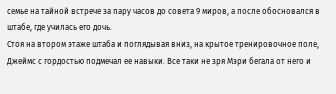семье на тайной встрече за пару часов до совета 9 миров, а после обосновался в штабе, где училась его дочь.
Стоя на втором этаже штаба и поглядывая вниз, на крытое тренировочное поле, Джеймс с гордостью подмечал ее навыки. Все таки не зря Мэри бегала от него и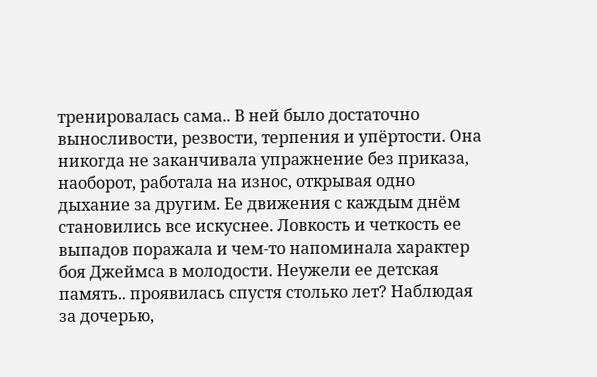тренировалась сама.. В ней было достаточно выносливости, резвости, терпения и упёртости. Она никогда не заканчивала упражнение без приказа, наоборот, работала на износ, открывая одно дыхание за другим. Ее движения с каждым днём становились все искуснее. Ловкость и четкость ее выпадов поражала и чем-то напоминала характер боя Джеймса в молодости. Неужели ее детская память.. проявилась спустя столько лет? Наблюдая за дочерью,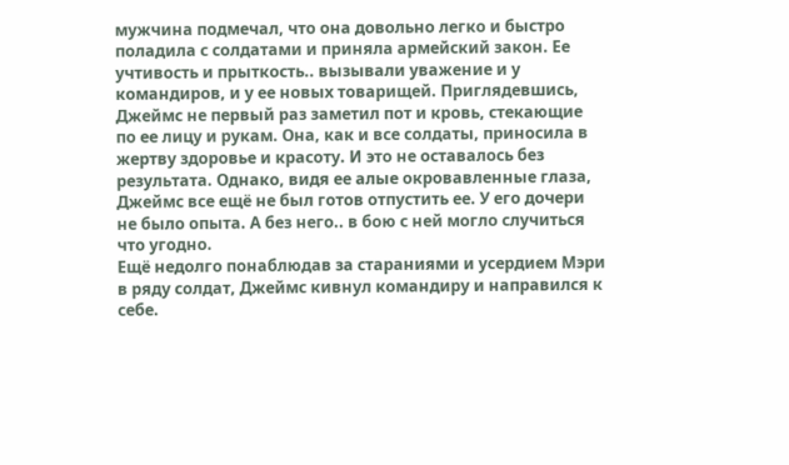мужчина подмечал, что она довольно легко и быстро поладила с солдатами и приняла армейский закон. Ее учтивость и прыткость.. вызывали уважение и у командиров, и у ее новых товарищей. Приглядевшись, Джеймс не первый раз заметил пот и кровь, стекающие по ее лицу и рукам. Она, как и все солдаты, приносила в жертву здоровье и красоту. И это не оставалось без результата. Однако, видя ее алые окровавленные глаза, Джеймс все ещё не был готов отпустить ее. У его дочери не было опыта. А без него.. в бою с ней могло случиться что угодно.
Ещё недолго понаблюдав за стараниями и усердием Мэри в ряду солдат, Джеймс кивнул командиру и направился к себе.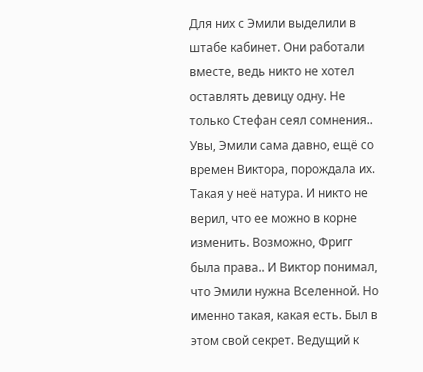Для них с Эмили выделили в штабе кабинет. Они работали вместе, ведь никто не хотел оставлять девицу одну. Не только Стефан сеял сомнения.. Увы, Эмили сама давно, ещё со времен Виктора, порождала их. Такая у неё натура. И никто не верил, что ее можно в корне изменить. Возможно, Фригг была права.. И Виктор понимал, что Эмили нужна Вселенной. Но именно такая, какая есть. Был в этом свой секрет. Ведущий к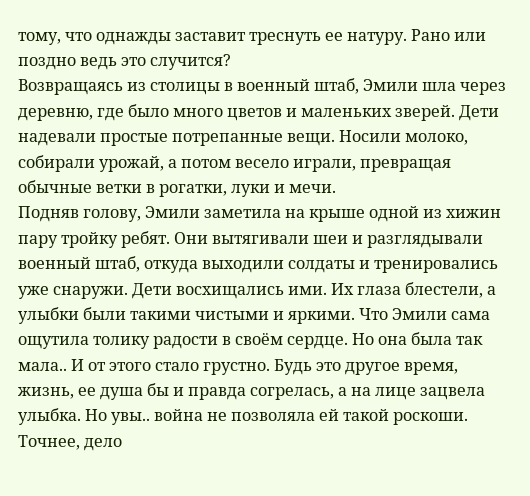тому, что однажды заставит треснуть ее натуру. Рано или поздно ведь это случится?
Возвращаясь из столицы в военный штаб, Эмили шла через деревню, где было много цветов и маленьких зверей. Дети надевали простые потрепанные вещи. Носили молоко, собирали урожай, а потом весело играли, превращая обычные ветки в рогатки, луки и мечи.
Подняв голову, Эмили заметила на крыше одной из хижин пару тройку ребят. Они вытягивали шеи и разглядывали военный штаб, откуда выходили солдаты и тренировались уже снаружи. Дети восхищались ими. Их глаза блестели, а улыбки были такими чистыми и яркими. Что Эмили сама ощутила толику радости в своём сердце. Но она была так мала.. И от этого стало грустно. Будь это другое время, жизнь, ее душа бы и правда согрелась, а на лице зацвела улыбка. Но увы.. война не позволяла ей такой роскоши. Точнее, дело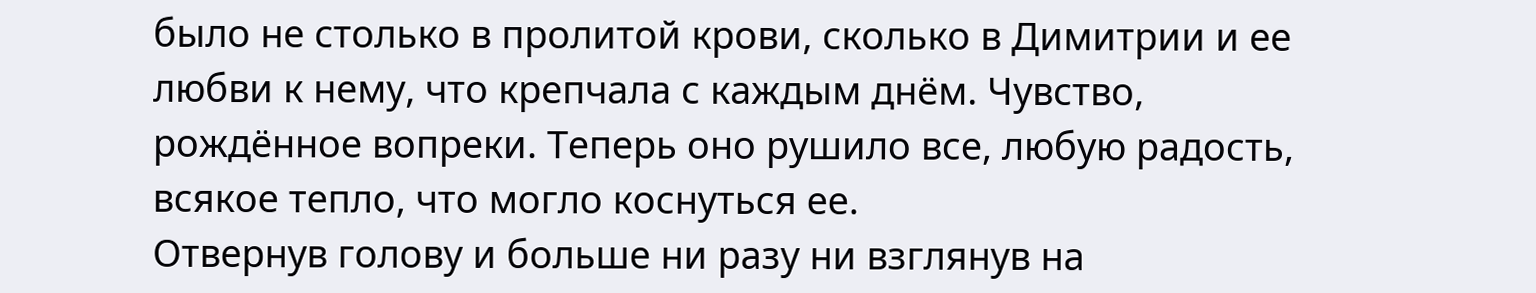было не столько в пролитой крови, сколько в Димитрии и ее любви к нему, что крепчала с каждым днём. Чувство, рождённое вопреки. Теперь оно рушило все, любую радость, всякое тепло, что могло коснуться ее.
Отвернув голову и больше ни разу ни взглянув на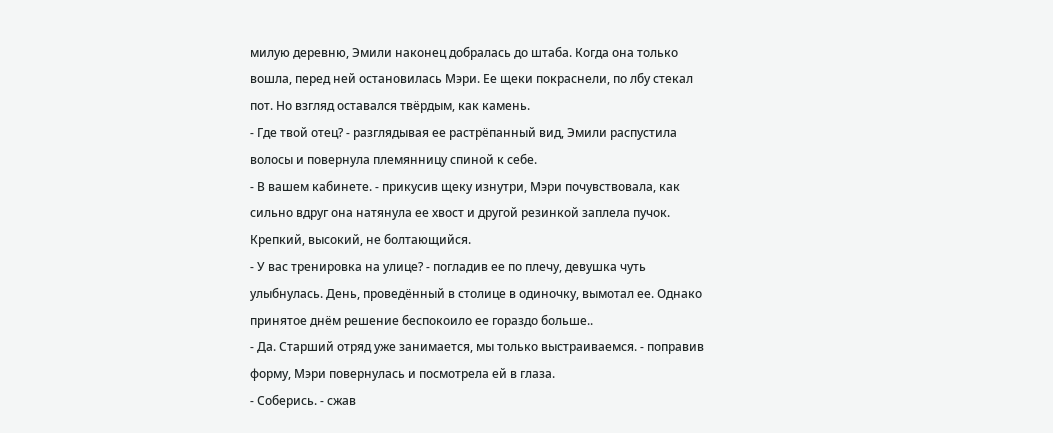милую деревню, Эмили наконец добралась до штаба. Когда она только вошла, перед ней остановилась Мэри. Ее щеки покраснели, по лбу стекал пот. Но взгляд оставался твёрдым, как камень.
- Где твой отец? - разглядывая ее растрёпанный вид, Эмили распустила волосы и повернула племянницу спиной к себе.
- В вашем кабинете. - прикусив щеку изнутри, Мэри почувствовала, как сильно вдруг она натянула ее хвост и другой резинкой заплела пучок. Крепкий, высокий, не болтающийся.
- У вас тренировка на улице? - погладив ее по плечу, девушка чуть улыбнулась. День, проведённый в столице в одиночку, вымотал ее. Однако принятое днём решение беспокоило ее гораздо больше..
- Да. Старший отряд уже занимается, мы только выстраиваемся. - поправив форму, Мэри повернулась и посмотрела ей в глаза.
- Соберись. - сжав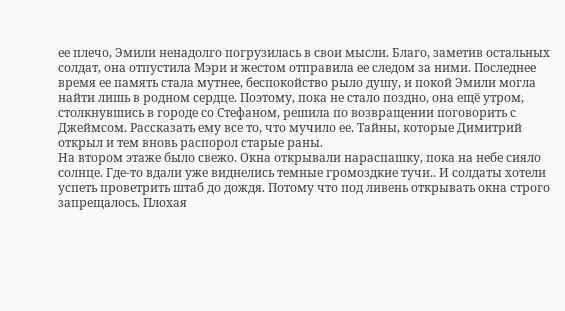ее плечо, Эмили ненадолго погрузилась в свои мысли. Благо, заметив остальных солдат, она отпустила Мэри и жестом отправила ее следом за ними. Последнее время ее память стала мутнее, беспокойство рыло душу, и покой Эмили могла найти лишь в родном сердце. Поэтому, пока не стало поздно, она ещё утром, столкнувшись в городе со Стефаном, решила по возвращении поговорить с Джеймсом. Рассказать ему все то, что мучило ее. Тайны, которые Димитрий открыл и тем вновь распорол старые раны.
На втором этаже было свежо. Окна открывали нараспашку, пока на небе сияло солнце. Где-то вдали уже виднелись темные громоздкие тучи.. И солдаты хотели успеть проветрить штаб до дождя. Потому что под ливень открывать окна строго запрещалось. Плохая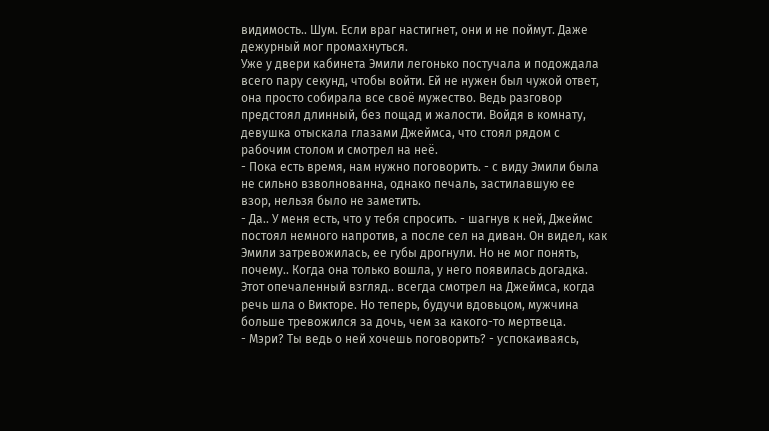видимость.. Шум. Если враг настигнет, они и не поймут. Даже дежурный мог промахнуться.
Уже у двери кабинета Эмили легонько постучала и подождала всего пару секунд, чтобы войти. Ей не нужен был чужой ответ, она просто собирала все своё мужество. Ведь разговор предстоял длинный, без пощад и жалости. Войдя в комнату, девушка отыскала глазами Джеймса, что стоял рядом с рабочим столом и смотрел на неё.
- Пока есть время, нам нужно поговорить. - с виду Эмили была не сильно взволнованна, однако печаль, застилавшую ее взор, нельзя было не заметить.
- Да.. У меня есть, что у тебя спросить. - шагнув к ней, Джеймс постоял немного напротив, а после сел на диван. Он видел, как Эмили затревожилась, ее губы дрогнули. Но не мог понять, почему.. Когда она только вошла, у него появилась догадка. Этот опечаленный взгляд.. всегда смотрел на Джеймса, когда речь шла о Викторе. Но теперь, будучи вдовьцом, мужчина больше тревожился за дочь, чем за какого-то мертвеца.
- Мэри? Ты ведь о ней хочешь поговорить? - успокаиваясь,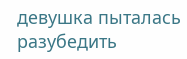девушка пыталась разубедить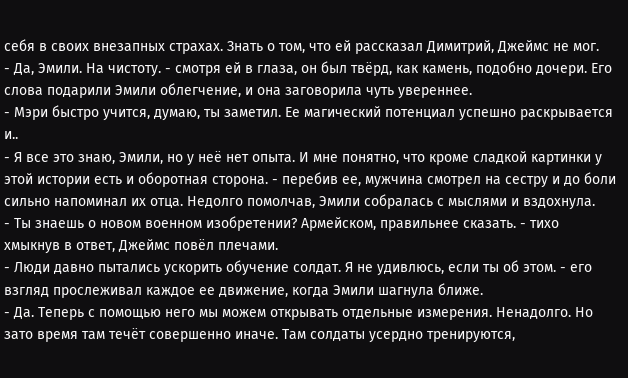себя в своих внезапных страхах. Знать о том, что ей рассказал Димитрий, Джеймс не мог.
- Да, Эмили. На чистоту. - смотря ей в глаза, он был твёрд, как камень, подобно дочери. Его слова подарили Эмили облегчение, и она заговорила чуть увереннее.
- Мэри быстро учится, думаю, ты заметил. Ее магический потенциал успешно раскрывается и..
- Я все это знаю, Эмили, но у неё нет опыта. И мне понятно, что кроме сладкой картинки у этой истории есть и оборотная сторона. - перебив ее, мужчина смотрел на сестру и до боли сильно напоминал их отца. Недолго помолчав, Эмили собралась с мыслями и вздохнула.
- Ты знаешь о новом военном изобретении? Армейском, правильнее сказать. - тихо хмыкнув в ответ, Джеймс повёл плечами.
- Люди давно пытались ускорить обучение солдат. Я не удивлюсь, если ты об этом. - его взгляд прослеживал каждое ее движение, когда Эмили шагнула ближе.
- Да. Теперь с помощью него мы можем открывать отдельные измерения. Ненадолго. Но зато время там течёт совершенно иначе. Там солдаты усердно тренируются,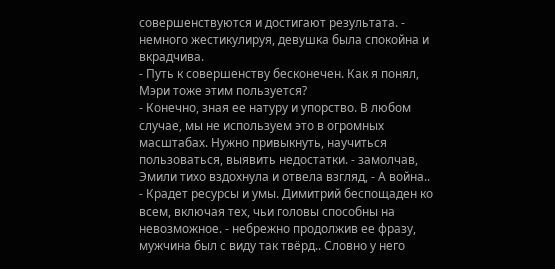совершенствуются и достигают результата. - немного жестикулируя, девушка была спокойна и вкрадчива.
- Путь к совершенству бесконечен. Как я понял, Мэри тоже этим пользуется?
- Конечно, зная ее натуру и упорство. В любом случае, мы не используем это в огромных масштабах. Нужно привыкнуть, научиться пользоваться, выявить недостатки. - замолчав, Эмили тихо вздохнула и отвела взгляд, - А война..
- Крадет ресурсы и умы. Димитрий беспощаден ко всем, включая тех, чьи головы способны на невозможное. - небрежно продолжив ее фразу, мужчина был с виду так твёрд.. Словно у него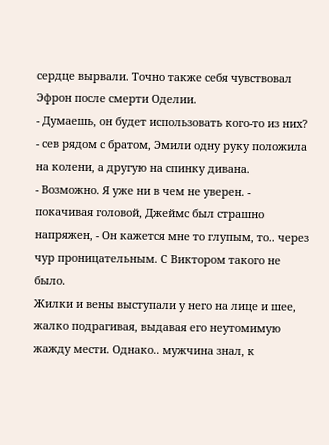сердце вырвали. Точно также себя чувствовал Эфрон после смерти Оделии.
- Думаешь, он будет использовать кого-то из них? - сев рядом с братом, Эмили одну руку положила на колени, а другую на спинку дивана.
- Возможно. Я уже ни в чем не уверен. - покачивая головой, Джеймс был страшно напряжен, - Он кажется мне то глупым, то.. через чур проницательным. С Виктором такого не было.
Жилки и вены выступали у него на лице и шее, жалко подрагивая, выдавая его неутомимую жажду мести. Однако.. мужчина знал, к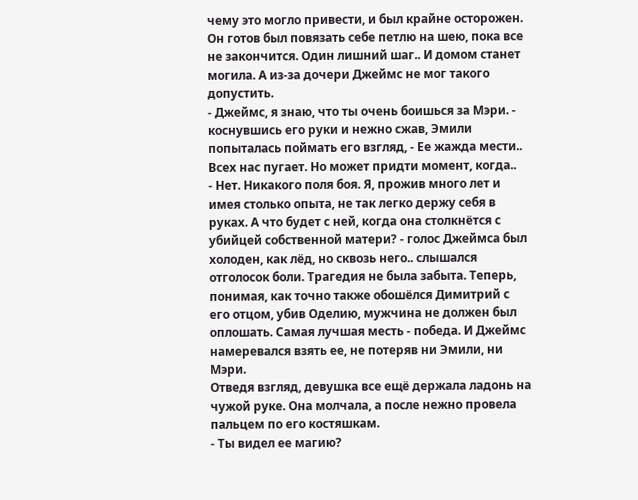чему это могло привести, и был крайне осторожен. Он готов был повязать себе петлю на шею, пока все не закончится. Один лишний шаг.. И домом станет могила. А из-за дочери Джеймс не мог такого допустить.
- Джеймс, я знаю, что ты очень боишься за Мэри. - коснувшись его руки и нежно сжав, Эмили попыталась поймать его взгляд, - Ее жажда мести.. Всех нас пугает. Но может придти момент, когда..
- Нет. Никакого поля боя. Я, прожив много лет и имея столько опыта, не так легко держу себя в руках. А что будет с ней, когда она столкнётся с убийцей собственной матери? - голос Джеймса был холоден, как лёд, но сквозь него.. слышался отголосок боли. Трагедия не была забыта. Теперь, понимая, как точно также обошёлся Димитрий с его отцом, убив Оделию, мужчина не должен был оплошать. Самая лучшая месть - победа. И Джеймс намеревался взять ее, не потеряв ни Эмили, ни Мэри.
Отведя взгляд, девушка все ещё держала ладонь на чужой руке. Она молчала, а после нежно провела пальцем по его костяшкам.
- Ты видел ее магию?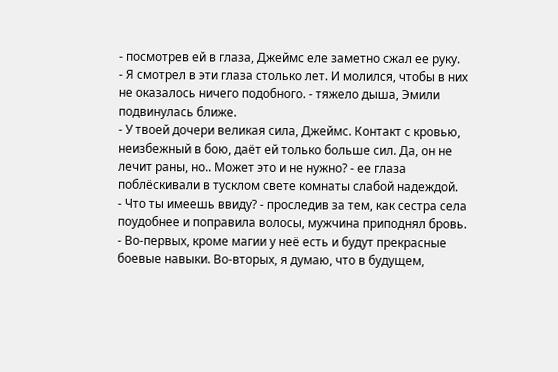- посмотрев ей в глаза, Джеймс еле заметно сжал ее руку.
- Я смотрел в эти глаза столько лет. И молился, чтобы в них не оказалось ничего подобного. - тяжело дыша, Эмили подвинулась ближе.
- У твоей дочери великая сила, Джеймс. Контакт с кровью, неизбежный в бою, даёт ей только больше сил. Да, он не лечит раны, но.. Может это и не нужно? - ее глаза поблёскивали в тусклом свете комнаты слабой надеждой.
- Что ты имеешь ввиду? - проследив за тем, как сестра села поудобнее и поправила волосы, мужчина приподнял бровь.
- Во-первых, кроме магии у неё есть и будут прекрасные боевые навыки. Во-вторых, я думаю, что в будущем,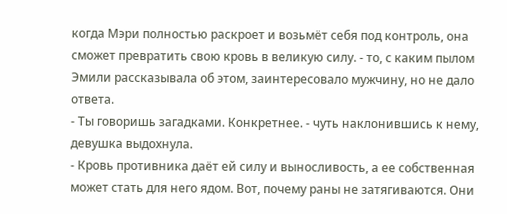когда Мэри полностью раскроет и возьмёт себя под контроль, она сможет превратить свою кровь в великую силу. - то, с каким пылом Эмили рассказывала об этом, заинтересовало мужчину, но не дало ответа.
- Ты говоришь загадками. Конкретнее. - чуть наклонившись к нему, девушка выдохнула.
- Кровь противника даёт ей силу и выносливость, а ее собственная может стать для него ядом. Вот, почему раны не затягиваются. Они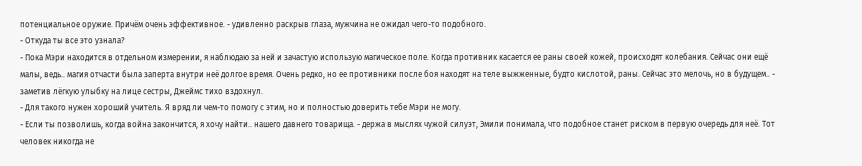потенциальное оружие. Причём очень эффективное. - удивленно раскрыв глаза, мужчина не ожидал чего-то подобного.
- Откуда ты все это узнала?
- Пока Мэри находится в отдельном измерении, я наблюдаю за ней и зачастую использую магическое поле. Когда противник касается ее раны своей кожей, происходят колебания. Сейчас они ещё малы, ведь.. магия отчасти была заперта внутри неё долгое время. Очень редко, но ее противники после боя находят на теле выжженные, будто кислотой, раны. Сейчас это мелочь, но в будущем.. - заметив лёгкую улыбку на лице сестры, Джеймс тихо вздохнул.
- Для такого нужен хороший учитель. Я вряд ли чем-то помогу с этим, но и полностью доверить тебе Мэри не могу.
- Если ты позволишь, когда война закончится, я хочу найти.. нашего давнего товарища. - держа в мыслях чужой силуэт, Эмили понимала, что подобное станет риском в первую очередь для неё. Тот человек никогда не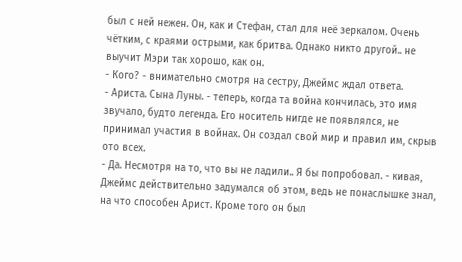был с ней нежен. Он, как и Стефан, стал для неё зеркалом. Очень чётким, с краями острыми, как бритва. Однако никто другой.. не выучит Мэри так хорошо, как он.
- Кого? - внимательно смотря на сестру, Джеймс ждал ответа.
- Ариста. Сына Луны. - теперь, когда та война кончилась, это имя звучало, будто легенда. Его носитель нигде не появлялся, не принимал участия в войнах. Он создал свой мир и правил им, скрыв ото всех.
- Да. Несмотря на то, что вы не ладили.. Я бы попробовал. - кивая, Джеймс действительно задумался об этом, ведь не понаслышке знал, на что способен Арист. Кроме того он был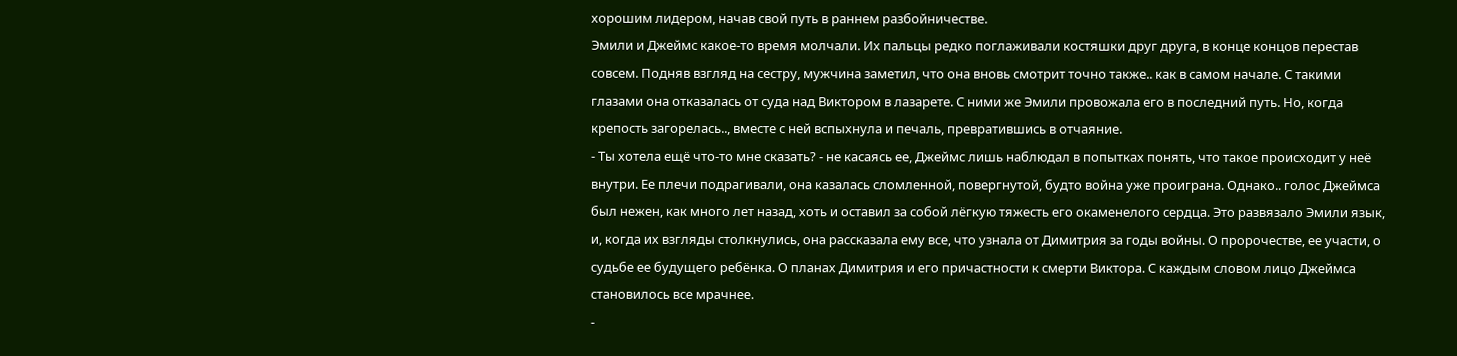хорошим лидером, начав свой путь в раннем разбойничестве.
Эмили и Джеймс какое-то время молчали. Их пальцы редко поглаживали костяшки друг друга, в конце концов перестав совсем. Подняв взгляд на сестру, мужчина заметил, что она вновь смотрит точно также.. как в самом начале. С такими глазами она отказалась от суда над Виктором в лазарете. С ними же Эмили провожала его в последний путь. Но, когда крепость загорелась.., вместе с ней вспыхнула и печаль, превратившись в отчаяние.
- Ты хотела ещё что-то мне сказать? - не касаясь ее, Джеймс лишь наблюдал в попытках понять, что такое происходит у неё внутри. Ее плечи подрагивали, она казалась сломленной, повергнутой, будто война уже проиграна. Однако.. голос Джеймса был нежен, как много лет назад, хоть и оставил за собой лёгкую тяжесть его окаменелого сердца. Это развязало Эмили язык, и, когда их взгляды столкнулись, она рассказала ему все, что узнала от Димитрия за годы войны. О пророчестве, ее участи, о судьбе ее будущего ребёнка. О планах Димитрия и его причастности к смерти Виктора. С каждым словом лицо Джеймса становилось все мрачнее.
-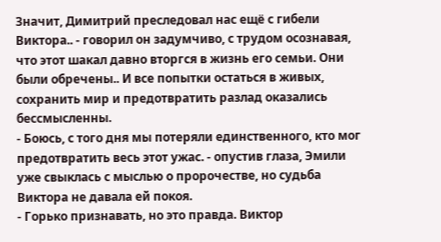Значит, Димитрий преследовал нас ещё с гибели Виктора.. - говорил он задумчиво, с трудом осознавая, что этот шакал давно вторгся в жизнь его семьи. Они были обречены.. И все попытки остаться в живых, сохранить мир и предотвратить разлад оказались бессмысленны.
- Боюсь, с того дня мы потеряли единственного, кто мог предотвратить весь этот ужас. - опустив глаза, Эмили уже свыклась с мыслью о пророчестве, но судьба Виктора не давала ей покоя.
- Горько признавать, но это правда. Виктор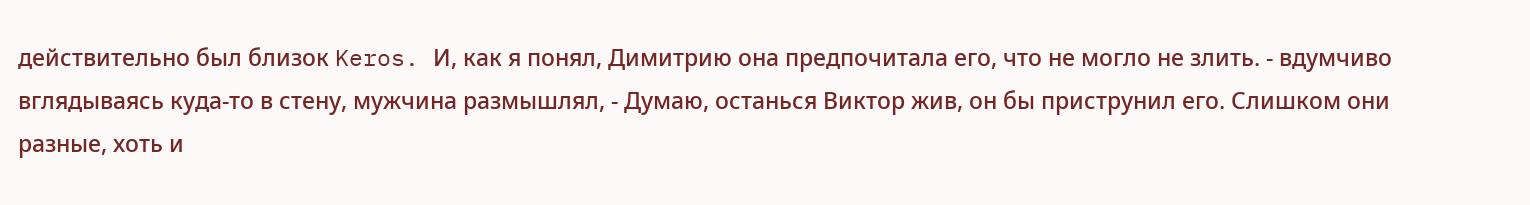действительно был близок Keros. И, как я понял, Димитрию она предпочитала его, что не могло не злить. - вдумчиво вглядываясь куда-то в стену, мужчина размышлял, - Думаю, останься Виктор жив, он бы приструнил его. Слишком они разные, хоть и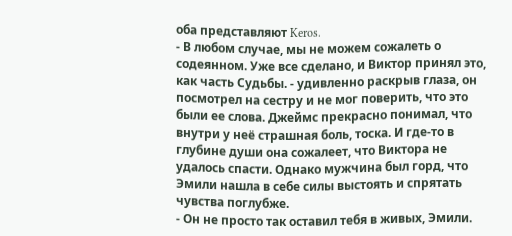оба представляют Keros.
- В любом случае, мы не можем сожалеть о содеянном. Уже все сделано, и Виктор принял это, как часть Судьбы. - удивленно раскрыв глаза, он посмотрел на сестру и не мог поверить, что это были ее слова. Джеймс прекрасно понимал, что внутри у неё страшная боль, тоска. И где-то в глубине души она сожалеет, что Виктора не удалось спасти. Однако мужчина был горд, что Эмили нашла в себе силы выстоять и спрятать чувства поглубже.
- Он не просто так оставил тебя в живых, Эмили.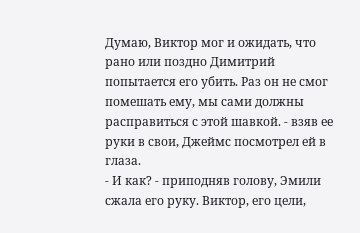Думаю, Виктор мог и ожидать, что рано или поздно Димитрий попытается его убить. Раз он не смог помешать ему, мы сами должны расправиться с этой шавкой. - взяв ее руки в свои, Джеймс посмотрел ей в глаза.
- И как? - приподняв голову, Эмили сжала его руку. Виктор, его цели,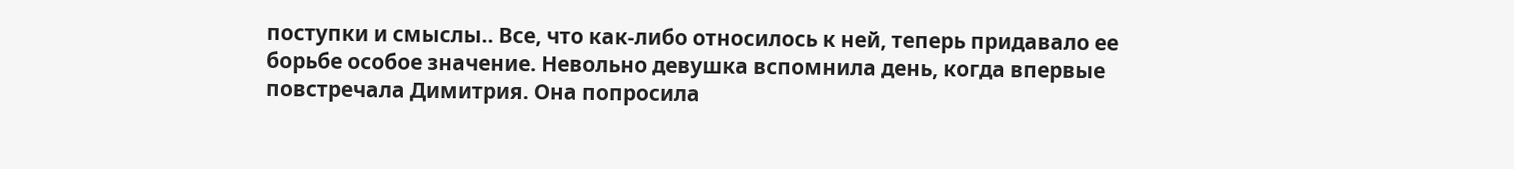поступки и смыслы.. Все, что как-либо относилось к ней, теперь придавало ее борьбе особое значение. Невольно девушка вспомнила день, когда впервые повстречала Димитрия. Она попросила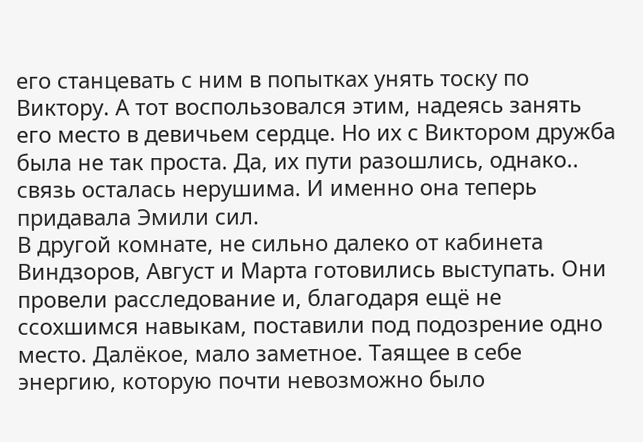его станцевать с ним в попытках унять тоску по Виктору. А тот воспользовался этим, надеясь занять его место в девичьем сердце. Но их с Виктором дружба была не так проста. Да, их пути разошлись, однако.. связь осталась нерушима. И именно она теперь придавала Эмили сил.
В другой комнате, не сильно далеко от кабинета Виндзоров, Август и Марта готовились выступать. Они провели расследование и, благодаря ещё не ссохшимся навыкам, поставили под подозрение одно место. Далёкое, мало заметное. Таящее в себе энергию, которую почти невозможно было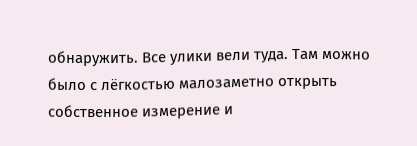обнаружить. Все улики вели туда. Там можно было с лёгкостью малозаметно открыть собственное измерение и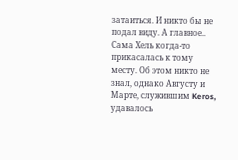затаиться. И никто бы не подал виду. А главное.. Сама Хель когда-то прикасалась к тому месту. Об этом никто не знал, однако Августу и Марте, служившим Keros, удавалось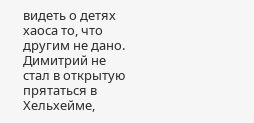видеть о детях хаоса то, что другим не дано. Димитрий не стал в открытую прятаться в Хельхейме,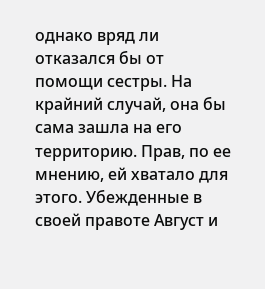однако вряд ли отказался бы от помощи сестры. На крайний случай, она бы сама зашла на его территорию. Прав, по ее мнению, ей хватало для этого. Убежденные в своей правоте Август и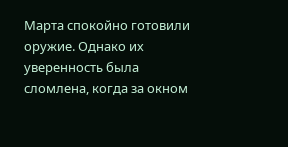Марта спокойно готовили оружие. Однако их уверенность была сломлена, когда за окном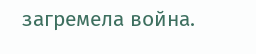загремела война.